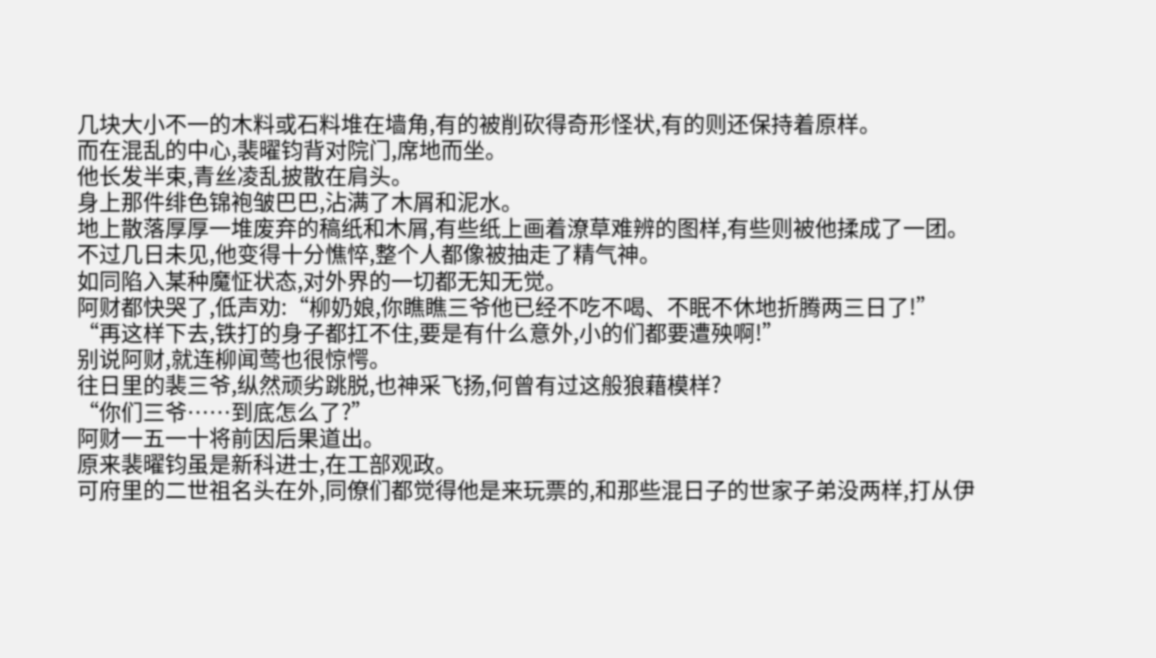几块大小不一的木料或石料堆在墙角,有的被削砍得奇形怪状,有的则还保持着原样。
而在混乱的中心,裴曜钧背对院门,席地而坐。
他长发半束,青丝凌乱披散在肩头。
身上那件绯色锦袍皱巴巴,沾满了木屑和泥水。
地上散落厚厚一堆废弃的稿纸和木屑,有些纸上画着潦草难辨的图样,有些则被他揉成了一团。
不过几日未见,他变得十分憔悴,整个人都像被抽走了精气神。
如同陷入某种魔怔状态,对外界的一切都无知无觉。
阿财都快哭了,低声劝:“柳奶娘,你瞧瞧三爷他已经不吃不喝、不眠不休地折腾两三日了!”
“再这样下去,铁打的身子都扛不住,要是有什么意外,小的们都要遭殃啊!”
别说阿财,就连柳闻莺也很惊愕。
往日里的裴三爷,纵然顽劣跳脱,也神采飞扬,何曾有过这般狼藉模样?
“你们三爷……到底怎么了?”
阿财一五一十将前因后果道出。
原来裴曜钧虽是新科进士,在工部观政。
可府里的二世祖名头在外,同僚们都觉得他是来玩票的,和那些混日子的世家子弟没两样,打从伊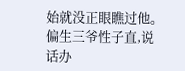始就没正眼瞧过他。
偏生三爷性子直,说话办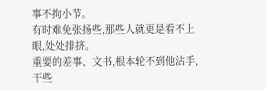事不拘小节。
有时难免张扬些,那些人就更是看不上眼,处处排挤。
重要的差事、文书,根本轮不到他沾手,干些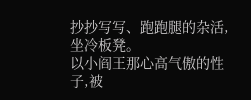抄抄写写、跑跑腿的杂活,坐冷板凳。
以小阎王那心高气傲的性子,被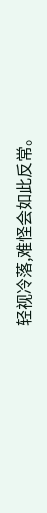轻视冷落,难怪会如此反常。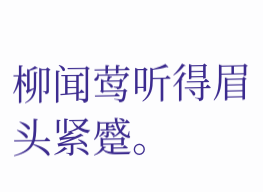柳闻莺听得眉头紧蹙。